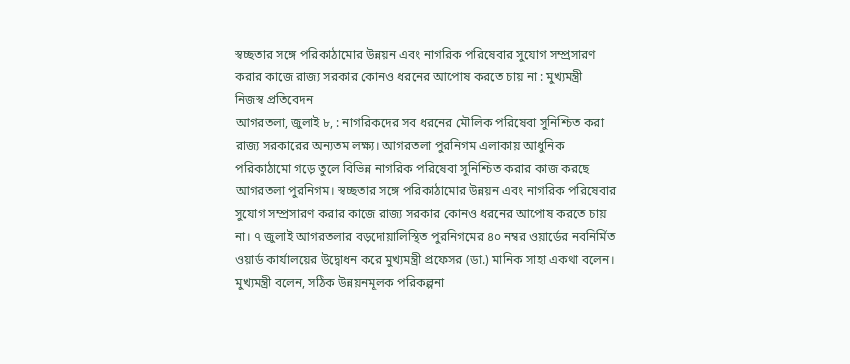স্বচ্ছতার সঙ্গে পরিকাঠামোর উন্নয়ন এবং নাগরিক পরিষেবার সুযোগ সম্প্রসারণ করার কাজে রাজ্য সরকার কোনও ধরনের আপোষ করতে চায় না : মুখ্যমন্ত্রী
নিজস্ব প্রতিবেদন
আগরতলা, জুলাই ৮, : নাগরিকদের সব ধরনের মৌলিক পরিষেবা সুনিশ্চিত করা রাজ্য সরকারের অন্যতম লক্ষ্য। আগরতলা পুরনিগম এলাকায় আধুনিক পরিকাঠামো গড়ে তুলে বিভিন্ন নাগরিক পরিষেবা সুনিশ্চিত করার কাজ করছে আগরতলা পুরনিগম। স্বচ্ছতার সঙ্গে পরিকাঠামোর উন্নয়ন এবং নাগরিক পরিষেবার সুযোগ সম্প্রসারণ করার কাজে রাজ্য সরকার কোনও ধরনের আপোষ করতে চায় না। ৭ জুলাই আগরতলার বড়দোয়ালিস্থিত পুরনিগমের ৪০ নম্বর ওয়ার্ডের নবনির্মিত ওয়ার্ড কার্যালয়ের উদ্বোধন করে মুখ্যমন্ত্রী প্রফেসর (ডা.) মানিক সাহা একথা বলেন।
মুখ্যমন্ত্রী বলেন, সঠিক উন্নয়নমূলক পরিকল্পনা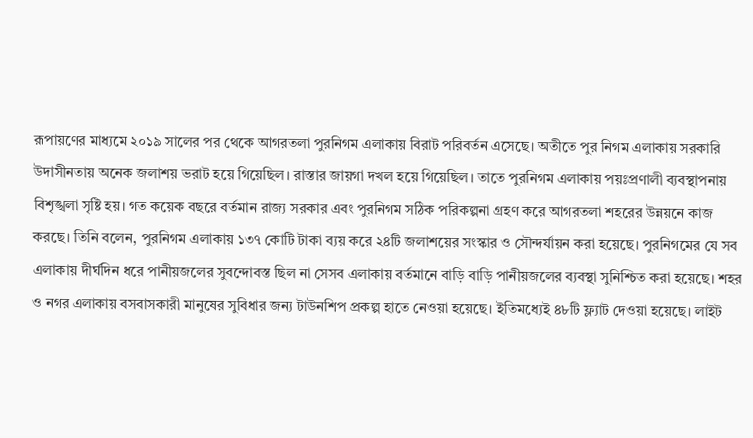রূপায়ণের মাধ্যমে ২০১৯ সালের পর থেকে আগরতলা পুরনিগম এলাকায় বিরাট পরিবর্তন এসেছে। অতীতে পুর নিগম এলাকায় সরকারি উদাসীনতায় অনেক জলাশয় ভরাট হয়ে গিয়েছিল। রাস্তার জায়গা দখল হয়ে গিয়েছিল। তাতে পুরনিগম এলাকায় পয়ঃপ্রণালী ব্যবস্থাপনায় বিশৃঙ্খলা সৃষ্টি হয়। গত কয়েক বছরে বর্তমান রাজ্য সরকার এবং পুরনিগম সঠিক পরিকল্পনা গ্রহণ করে আগরতলা শহরের উন্নয়নে কাজ করছে। তিনি বলেন, পুরনিগম এলাকায় ১৩৭ কোটি টাকা ব্যয় করে ২৪টি জলাশয়ের সংস্কার ও সৌন্দর্যায়ন করা হয়েছে। পুরনিগমের যে সব এলাকায় দীর্ঘদিন ধরে পানীয়জলের সুবন্দোবস্ত ছিল না সেসব এলাকায় বর্তমানে বাড়ি বাড়ি পানীয়জলের ব্যবস্থা সুনিশ্চিত করা হয়েছে। শহর ও নগর এলাকায় বসবাসকারী মানুষের সুবিধার জন্য টাউনশিপ প্রকল্প হাতে নেওয়া হয়েছে। ইতিমধ্যেই ৪৮টি ফ্ল্যাট দেওয়া হয়েছে। লাইট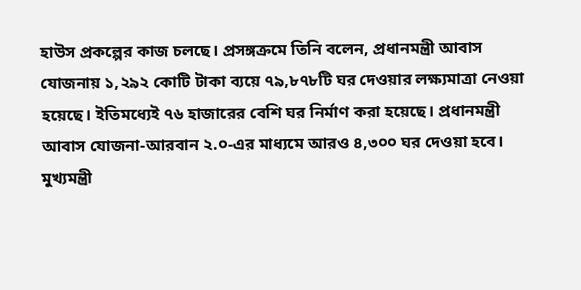হাউস প্রকল্পের কাজ চলছে। প্রসঙ্গক্রমে তিনি বলেন, প্রধানমন্ত্রী আবাস যোজনায় ১,২৯২ কোটি টাকা ব্যয়ে ৭৯,৮৭৮টি ঘর দেওয়ার লক্ষ্যমাত্রা নেওয়া হয়েছে। ইতিমধ্যেই ৭৬ হাজারের বেশি ঘর নির্মাণ করা হয়েছে। প্রধানমন্ত্রী আবাস যোজনা-আরবান ২.০-এর মাধ্যমে আরও ৪,৩০০ ঘর দেওয়া হবে।
মুখ্যমন্ত্রী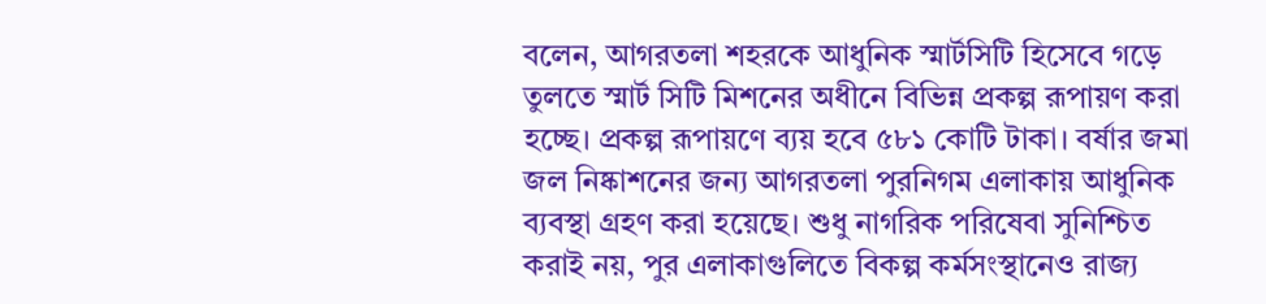বলেন, আগরতলা শহরকে আধুনিক স্মার্টসিটি হিসেবে গড়ে তুলতে স্মার্ট সিটি মিশনের অধীনে বিভিন্ন প্রকল্প রূপায়ণ করা হচ্ছে। প্রকল্প রূপায়ণে ব্যয় হবে ৫৮১ কোটি টাকা। বর্ষার জমা জল নিষ্কাশনের জন্য আগরতলা পুরনিগম এলাকায় আধুনিক ব্যবস্থা গ্রহণ করা হয়েছে। শুধু নাগরিক পরিষেবা সুনিশ্চিত করাই নয়, পুর এলাকাগুলিতে বিকল্প কর্মসংস্থানেও রাজ্য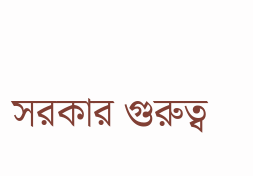সরকার গুরুত্ব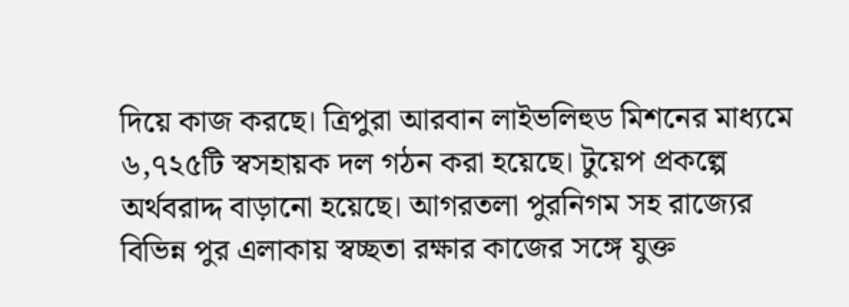দিয়ে কাজ করছে। ত্রিপুরা আরবান লাইভলিহুড মিশনের মাধ্যমে ৬,৭২৫টি স্বসহায়ক দল গঠন করা হয়েছে। টুয়েপ প্রকল্পে অর্থবরাদ্দ বাড়ানো হয়েছে। আগরতলা পুরনিগম সহ রাজ্যের বিভিন্ন পুর এলাকায় স্বচ্ছতা রক্ষার কাজের সঙ্গে যুক্ত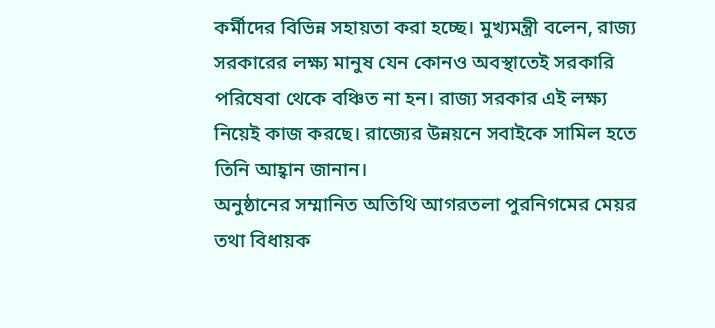কর্মীদের বিভিন্ন সহায়তা করা হচ্ছে। মুখ্যমন্ত্রী বলেন, রাজ্য সরকারের লক্ষ্য মানুষ যেন কোনও অবস্থাতেই সরকারি পরিষেবা থেকে বঞ্চিত না হন। রাজ্য সরকার এই লক্ষ্য নিয়েই কাজ করছে। রাজ্যের উন্নয়নে সবাইকে সামিল হতে তিনি আহ্বান জানান।
অনুষ্ঠানের সম্মানিত অতিথি আগরতলা পুরনিগমের মেয়র তথা বিধায়ক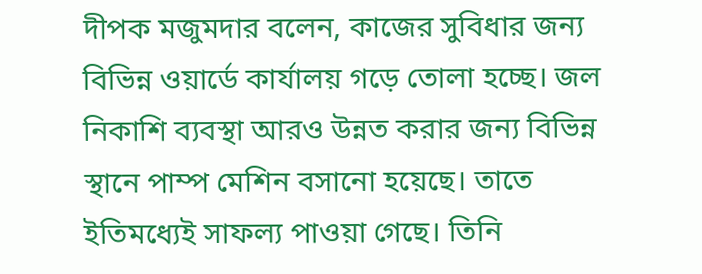দীপক মজুমদার বলেন, কাজের সুবিধার জন্য বিভিন্ন ওয়ার্ডে কার্যালয় গড়ে তোলা হচ্ছে। জল নিকাশি ব্যবস্থা আরও উন্নত করার জন্য বিভিন্ন স্থানে পাম্প মেশিন বসানো হয়েছে। তাতে ইতিমধ্যেই সাফল্য পাওয়া গেছে। তিনি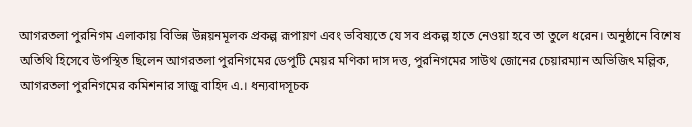আগরতলা পুরনিগম এলাকায় বিভিন্ন উন্নয়নমূলক প্রকল্প রূপায়ণ এবং ভবিষ্যতে যে সব প্রকল্প হাতে নেওয়া হবে তা তুলে ধরেন। অনুষ্ঠানে বিশেষ অতিথি হিসেবে উপস্থিত ছিলেন আগরতলা পুরনিগমের ডেপুটি মেয়র মণিকা দাস দত্ত, পুরনিগমের সাউথ জোনের চেয়ারম্যান অভিজিৎ মল্লিক, আগরতলা পুরনিগমের কমিশনার সাজু বাহিদ এ.। ধন্যবাদসূচক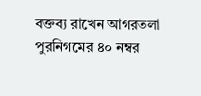বক্তব্য রাখেন আগরতলা পুরনিগমের ৪০ নম্বর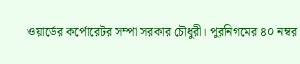ওয়ার্ডের কর্পোরেটর সম্পা সরকার চৌধুরী। পুরনিগমের ৪০ নম্বর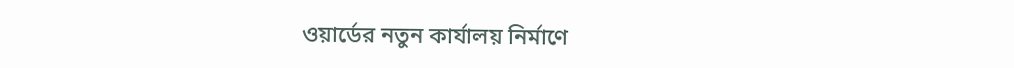ওয়ার্ডের নতুন কার্যালয় নির্মাণে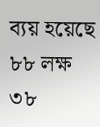ব্যয় হয়েছে ৮৮ লক্ষ ৩৮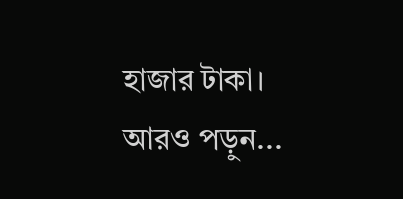হাজার টাকা।
আরও পড়ুন...